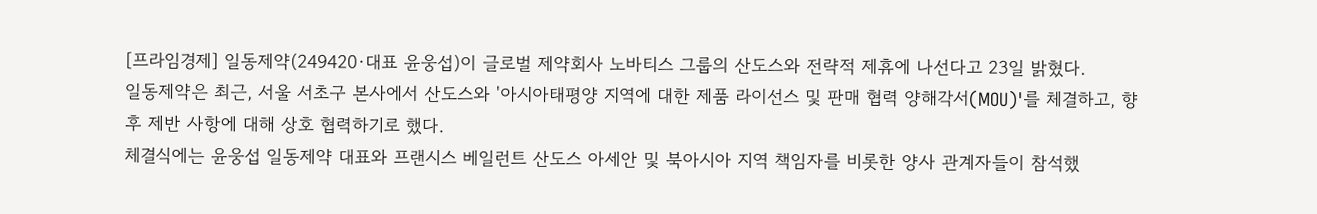[프라임경제] 일동제약(249420·대표 윤웅섭)이 글로벌 제약회사 노바티스 그룹의 산도스와 전략적 제휴에 나선다고 23일 밝혔다.
일동제약은 최근, 서울 서초구 본사에서 산도스와 '아시아태평양 지역에 대한 제품 라이선스 및 판매 협력 양해각서(MOU)'를 체결하고, 향후 제반 사항에 대해 상호 협력하기로 했다.
체결식에는 윤웅섭 일동제약 대표와 프랜시스 베일런트 산도스 아세안 및 북아시아 지역 책임자를 비롯한 양사 관계자들이 참석했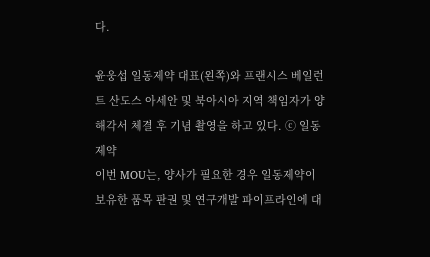다.

윤웅섭 일동제약 대표(왼쪽)와 프랜시스 베일런트 산도스 아세안 및 북아시아 지역 책임자가 양해각서 체결 후 기념 촬영을 하고 있다. ⓒ 일동제약
이번 MOU는, 양사가 필요한 경우 일동제약이 보유한 품목 판권 및 연구개발 파이프라인에 대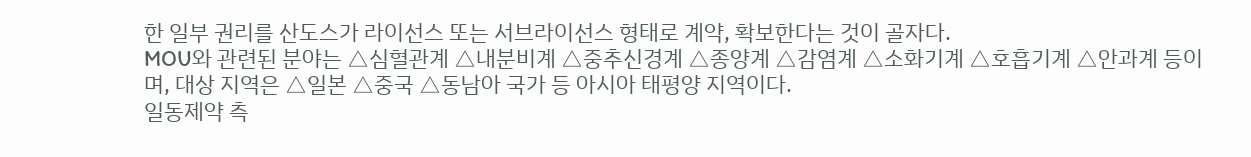한 일부 권리를 산도스가 라이선스 또는 서브라이선스 형태로 계약, 확보한다는 것이 골자다.
MOU와 관련된 분야는 △심혈관계 △내분비계 △중추신경계 △종양계 △감염계 △소화기계 △호흡기계 △안과계 등이며, 대상 지역은 △일본 △중국 △동남아 국가 등 아시아 태평양 지역이다.
일동제약 측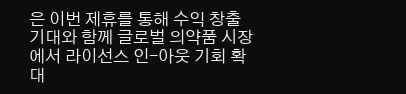은 이번 제휴를 통해 수익 창출 기대와 함께 글로벌 의약품 시장에서 라이선스 인-아웃 기회 확대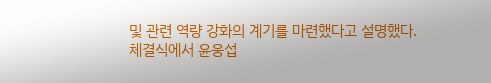및 관련 역량 강화의 계기를 마련했다고 설명했다.
체결식에서 윤웅섭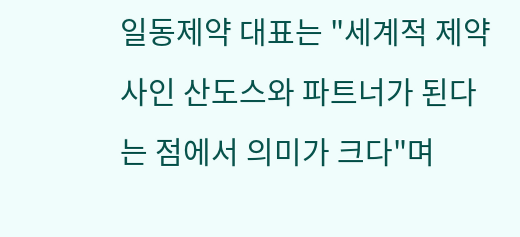일동제약 대표는 "세계적 제약사인 산도스와 파트너가 된다는 점에서 의미가 크다"며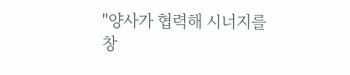"양사가 협력해 시너지를 창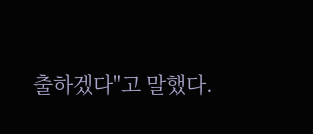출하겠다"고 말했다.